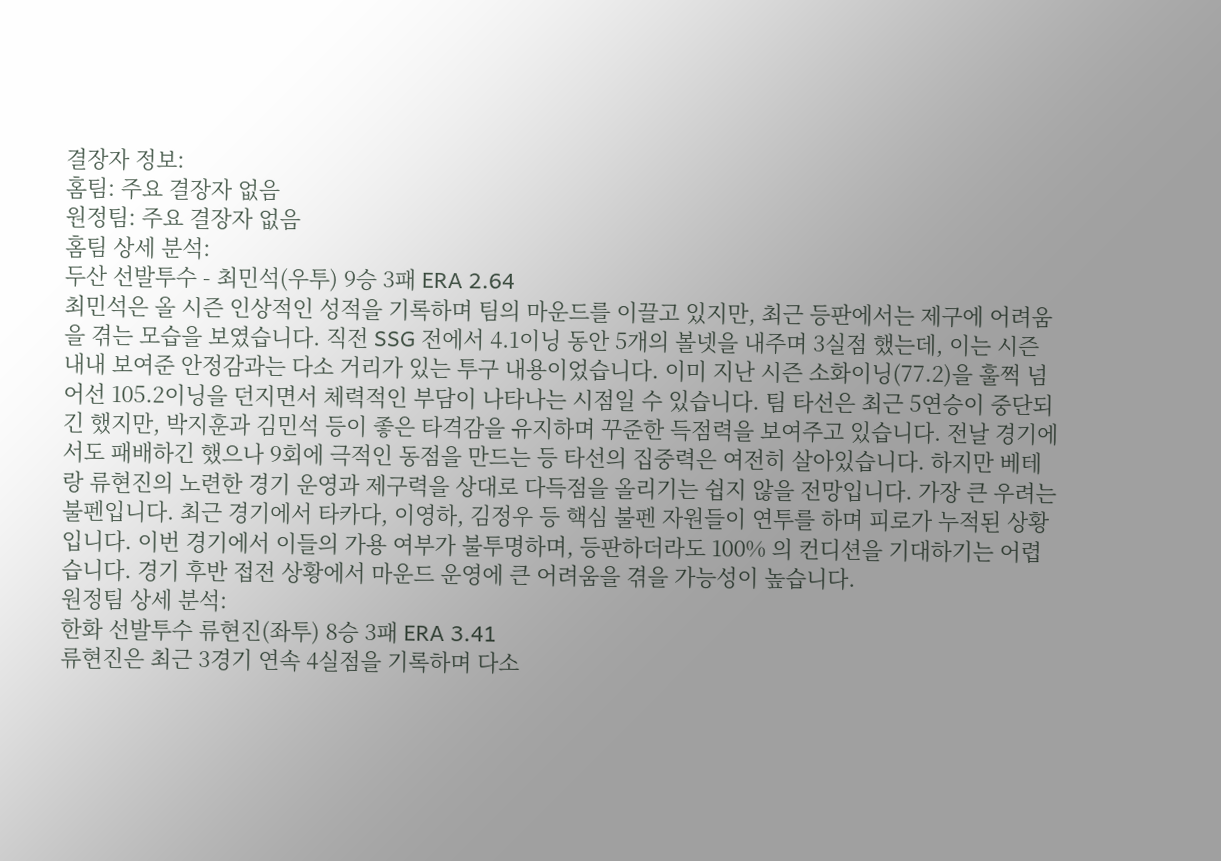결장자 정보:
홈팀: 주요 결장자 없음
원정팀: 주요 결장자 없음
홈팀 상세 분석:
두산 선발투수 - 최민석(우투) 9승 3패 ERA 2.64
최민석은 올 시즌 인상적인 성적을 기록하며 팀의 마운드를 이끌고 있지만, 최근 등판에서는 제구에 어려움을 겪는 모습을 보였습니다. 직전 SSG 전에서 4.1이닝 동안 5개의 볼넷을 내주며 3실점 했는데, 이는 시즌 내내 보여준 안정감과는 다소 거리가 있는 투구 내용이었습니다. 이미 지난 시즌 소화이닝(77.2)을 훌쩍 넘어선 105.2이닝을 던지면서 체력적인 부담이 나타나는 시점일 수 있습니다. 팀 타선은 최근 5연승이 중단되긴 했지만, 박지훈과 김민석 등이 좋은 타격감을 유지하며 꾸준한 득점력을 보여주고 있습니다. 전날 경기에서도 패배하긴 했으나 9회에 극적인 동점을 만드는 등 타선의 집중력은 여전히 살아있습니다. 하지만 베테랑 류현진의 노련한 경기 운영과 제구력을 상대로 다득점을 올리기는 쉽지 않을 전망입니다. 가장 큰 우려는 불펜입니다. 최근 경기에서 타카다, 이영하, 김정우 등 핵심 불펜 자원들이 연투를 하며 피로가 누적된 상황입니다. 이번 경기에서 이들의 가용 여부가 불투명하며, 등판하더라도 100% 의 컨디션을 기대하기는 어렵습니다. 경기 후반 접전 상황에서 마운드 운영에 큰 어려움을 겪을 가능성이 높습니다.
원정팀 상세 분석:
한화 선발투수 류현진(좌투) 8승 3패 ERA 3.41
류현진은 최근 3경기 연속 4실점을 기록하며 다소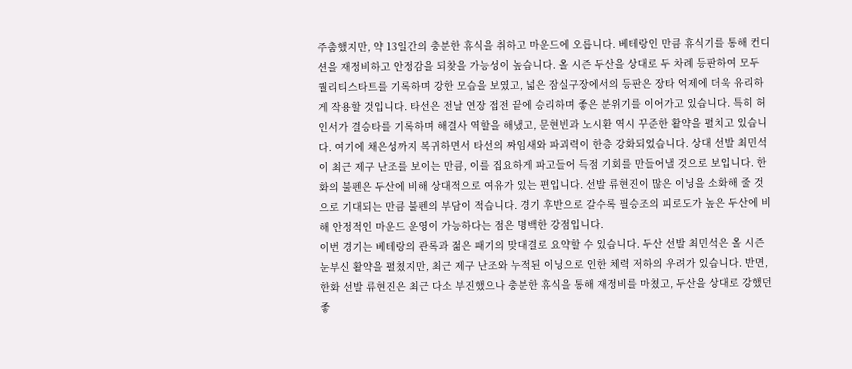주춤했지만, 약 13일간의 충분한 휴식을 취하고 마운드에 오릅니다. 베테랑인 만큼 휴식기를 통해 컨디션을 재정비하고 안정감을 되찾을 가능성이 높습니다. 올 시즌 두산을 상대로 두 차례 등판하여 모두 퀄리티스타트를 기록하며 강한 모습을 보였고, 넓은 잠실구장에서의 등판은 장타 억제에 더욱 유리하게 작용할 것입니다. 타선은 전날 연장 접전 끝에 승리하며 좋은 분위기를 이어가고 있습니다. 특히 허인서가 결승타를 기록하며 해결사 역할을 해냈고, 문현빈과 노시환 역시 꾸준한 활약을 펼치고 있습니다. 여기에 채은성까지 복귀하면서 타선의 짜임새와 파괴력이 한층 강화되었습니다. 상대 선발 최민석이 최근 제구 난조를 보이는 만큼, 이를 집요하게 파고들어 득점 기회를 만들어낼 것으로 보입니다. 한화의 불펜은 두산에 비해 상대적으로 여유가 있는 편입니다. 선발 류현진이 많은 이닝을 소화해 줄 것으로 기대되는 만큼 불펜의 부담이 적습니다. 경기 후반으로 갈수록 필승조의 피로도가 높은 두산에 비해 안정적인 마운드 운영이 가능하다는 점은 명백한 강점입니다.
이번 경기는 베테랑의 관록과 젊은 패기의 맞대결로 요약할 수 있습니다. 두산 선발 최민석은 올 시즌 눈부신 활약을 펼쳤지만, 최근 제구 난조와 누적된 이닝으로 인한 체력 저하의 우려가 있습니다. 반면, 한화 선발 류현진은 최근 다소 부진했으나 충분한 휴식을 통해 재정비를 마쳤고, 두산을 상대로 강했던 좋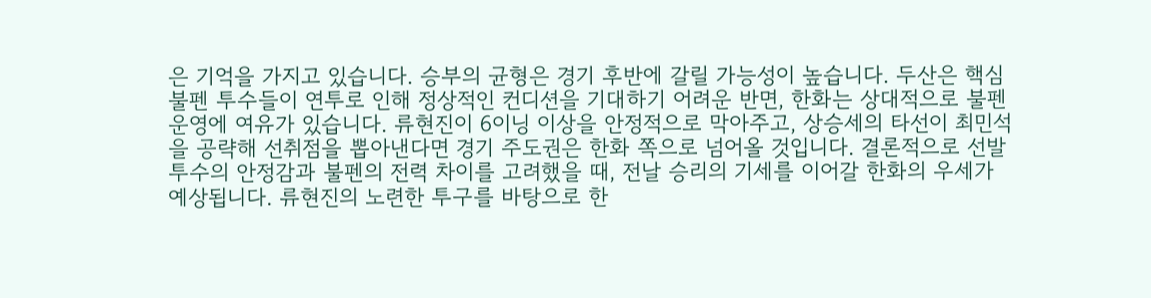은 기억을 가지고 있습니다. 승부의 균형은 경기 후반에 갈릴 가능성이 높습니다. 두산은 핵심 불펜 투수들이 연투로 인해 정상적인 컨디션을 기대하기 어려운 반면, 한화는 상대적으로 불펜 운영에 여유가 있습니다. 류현진이 6이닝 이상을 안정적으로 막아주고, 상승세의 타선이 최민석을 공략해 선취점을 뽑아낸다면 경기 주도권은 한화 쪽으로 넘어올 것입니다. 결론적으로 선발 투수의 안정감과 불펜의 전력 차이를 고려했을 때, 전날 승리의 기세를 이어갈 한화의 우세가 예상됩니다. 류현진의 노련한 투구를 바탕으로 한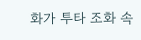화가 투타 조화 속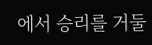에서 승리를 거둘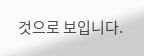것으로 보입니다.